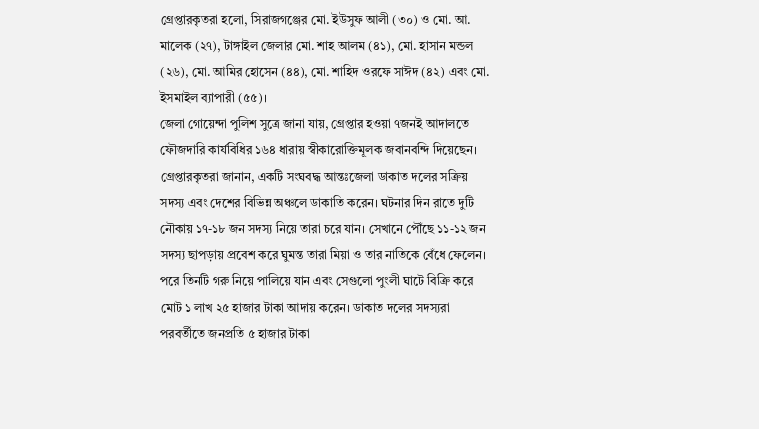গ্রেপ্তারকৃতরা হলো, সিরাজগঞ্জের মো. ইউসুফ আলী (৩০) ও মো. আ. মালেক (২৭), টাঙ্গাইল জেলার মো. শাহ আলম (৪১), মো. হাসান মন্ডল (২৬), মো. আমির হোসেন (৪৪), মো. শাহিদ ওরফে সাঈদ (৪২) এবং মো. ইসমাইল ব্যাপারী (৫৫)।
জেলা গোয়েন্দা পুলিশ সুত্রে জানা যায়, গ্রেপ্তার হওয়া ৭জনই আদালতে ফৌজদারি কার্যবিধির ১৬৪ ধারায় স্বীকারোক্তিমূলক জবানবন্দি দিয়েছেন। গ্রেপ্তারকৃতরা জানান, একটি সংঘবদ্ধ আন্তঃজেলা ডাকাত দলের সক্রিয় সদস্য এবং দেশের বিভিন্ন অঞ্চলে ডাকাতি করেন। ঘটনার দিন রাতে দুটি নৌকায় ১৭-১৮ জন সদস্য নিয়ে তারা চরে যান। সেখানে পৌঁছে ১১-১২ জন সদস্য ছাপড়ায় প্রবেশ করে ঘুমন্ত তারা মিয়া ও তার নাতিকে বেঁধে ফেলেন। পরে তিনটি গরু নিয়ে পালিয়ে যান এবং সেগুলো পুংলী ঘাটে বিক্রি করে মোট ১ লাখ ২৫ হাজার টাকা আদায় করেন। ডাকাত দলের সদস্যরা পরবর্তীতে জনপ্রতি ৫ হাজার টাকা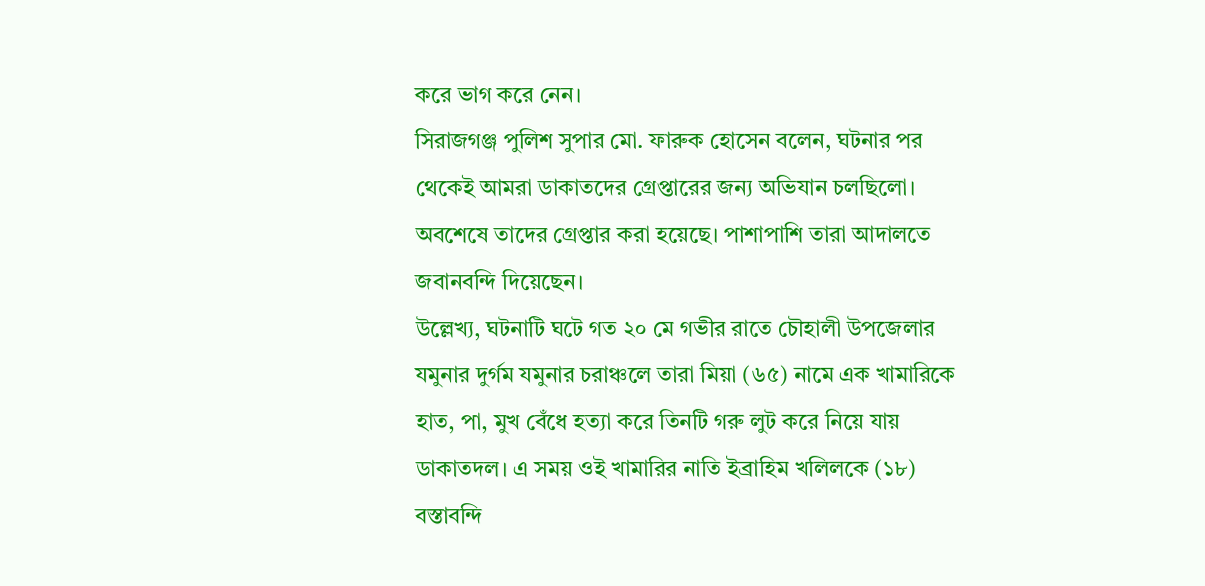করে ভাগ করে নেন।
সিরাজগঞ্জ পুলিশ সুপার মো. ফারুক হোসেন বলেন, ঘটনার পর থেকেই আমরা ডাকাতদের গ্রেপ্তারের জন্য অভিযান চলছিলো। অবশেষে তাদের গ্রেপ্তার করা হয়েছে। পাশাপাশি তারা আদালতে জবানবন্দি দিয়েছেন।
উল্লেখ্য, ঘটনাটি ঘটে গত ২০ মে গভীর রাতে চৌহালী উপজেলার যমুনার দুর্গম যমুনার চরাঞ্চলে তারা মিয়া (৬৫) নামে এক খামারিকে হাত, পা, মুখ বেঁধে হত্যা করে তিনটি গরু লুট করে নিয়ে যায় ডাকাতদল। এ সময় ওই খামারির নাতি ইব্রাহিম খলিলকে (১৮) বস্তাবন্দি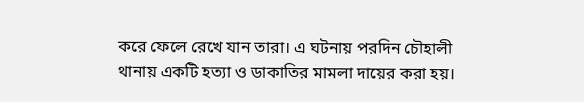করে ফেলে রেখে যান তারা। এ ঘটনায় পরদিন চৌহালী থানায় একটি হত্যা ও ডাকাতির মামলা দায়ের করা হয়।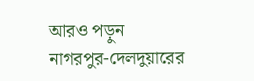আরও পড়ুন
নাগরপুর-দেলদুয়ারের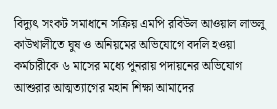বিদ্যুৎ সংকট সমাধানে সক্রিয় এমপি রবিউল আওয়াল লাভলু
কাউখালীতে ঘুষ ও অনিয়মের অভিযোগে বদলি হওয়া কর্মচারীকে ৬ মাসের মধ্যে পুনরায় পদায়নের অভিযোগ
আশুরার আত্মত্যাগের মহান শিক্ষা আমাদের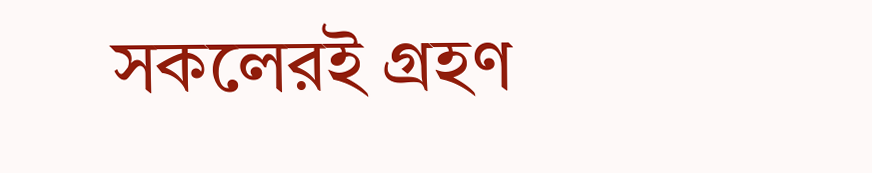সকলেরই গ্রহণ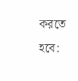করতে হবে: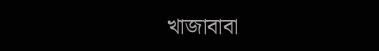খাজাবাবা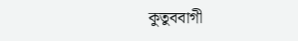কুতুববাগী